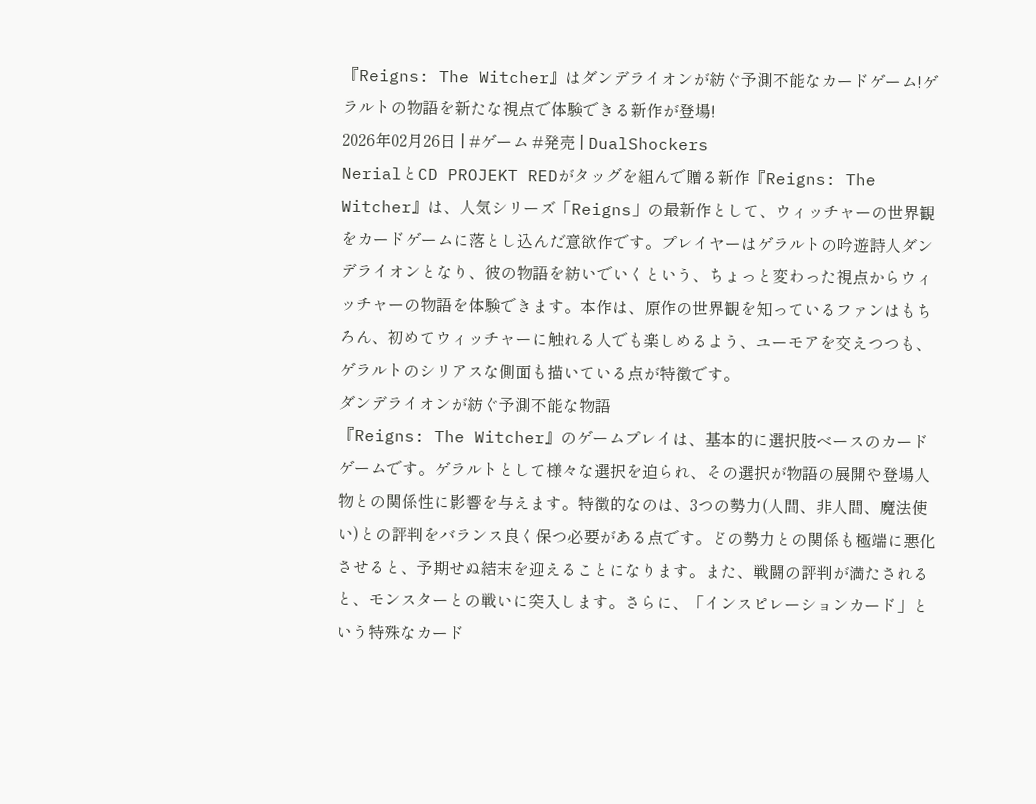『Reigns: The Witcher』はダンデライオンが紡ぐ予測不能なカードゲーム!ゲラルトの物語を新たな視点で体験できる新作が登場!
2026年02月26日 | #ゲーム #発売 | DualShockers
NerialとCD PROJEKT REDがタッグを組んで贈る新作『Reigns: The Witcher』は、人気シリーズ「Reigns」の最新作として、ウィッチャーの世界観をカードゲームに落とし込んだ意欲作です。プレイヤーはゲラルトの吟遊詩人ダンデライオンとなり、彼の物語を紡いでいくという、ちょっと変わった視点からウィッチャーの物語を体験できます。本作は、原作の世界観を知っているファンはもちろん、初めてウィッチャーに触れる人でも楽しめるよう、ユーモアを交えつつも、ゲラルトのシリアスな側面も描いている点が特徴です。
ダンデライオンが紡ぐ予測不能な物語
『Reigns: The Witcher』のゲームプレイは、基本的に選択肢ベースのカードゲームです。ゲラルトとして様々な選択を迫られ、その選択が物語の展開や登場人物との関係性に影響を与えます。特徴的なのは、3つの勢力(人間、非人間、魔法使い)との評判をバランス良く保つ必要がある点です。どの勢力との関係も極端に悪化させると、予期せぬ結末を迎えることになります。また、戦闘の評判が満たされると、モンスターとの戦いに突入します。さらに、「インスピレーションカード」という特殊なカード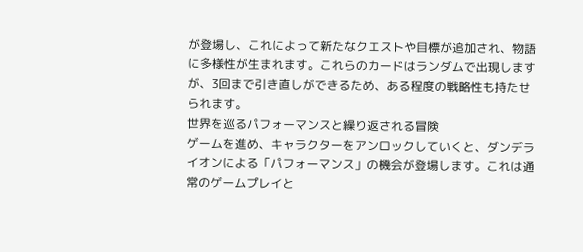が登場し、これによって新たなクエストや目標が追加され、物語に多様性が生まれます。これらのカードはランダムで出現しますが、3回まで引き直しができるため、ある程度の戦略性も持たせられます。
世界を巡るパフォーマンスと繰り返される冒険
ゲームを進め、キャラクターをアンロックしていくと、ダンデライオンによる「パフォーマンス」の機会が登場します。これは通常のゲームプレイと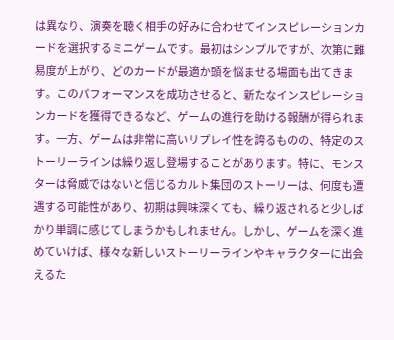は異なり、演奏を聴く相手の好みに合わせてインスピレーションカードを選択するミニゲームです。最初はシンプルですが、次第に難易度が上がり、どのカードが最適か頭を悩ませる場面も出てきます。このパフォーマンスを成功させると、新たなインスピレーションカードを獲得できるなど、ゲームの進行を助ける報酬が得られます。一方、ゲームは非常に高いリプレイ性を誇るものの、特定のストーリーラインは繰り返し登場することがあります。特に、モンスターは脅威ではないと信じるカルト集団のストーリーは、何度も遭遇する可能性があり、初期は興味深くても、繰り返されると少しばかり単調に感じてしまうかもしれません。しかし、ゲームを深く進めていけば、様々な新しいストーリーラインやキャラクターに出会えるた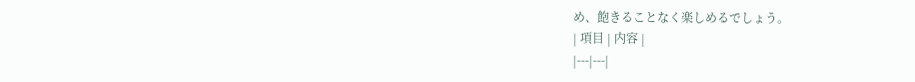め、飽きることなく楽しめるでしょう。
| 項目 | 内容 |
|---|---|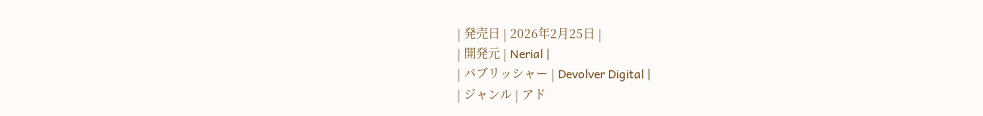| 発売日 | 2026年2月25日 |
| 開発元 | Nerial |
| パブリッシャー | Devolver Digital |
| ジャンル | アド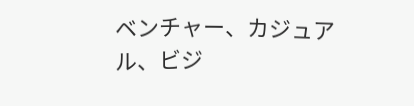ベンチャー、カジュアル、ビジ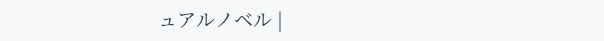ュアルノベル |